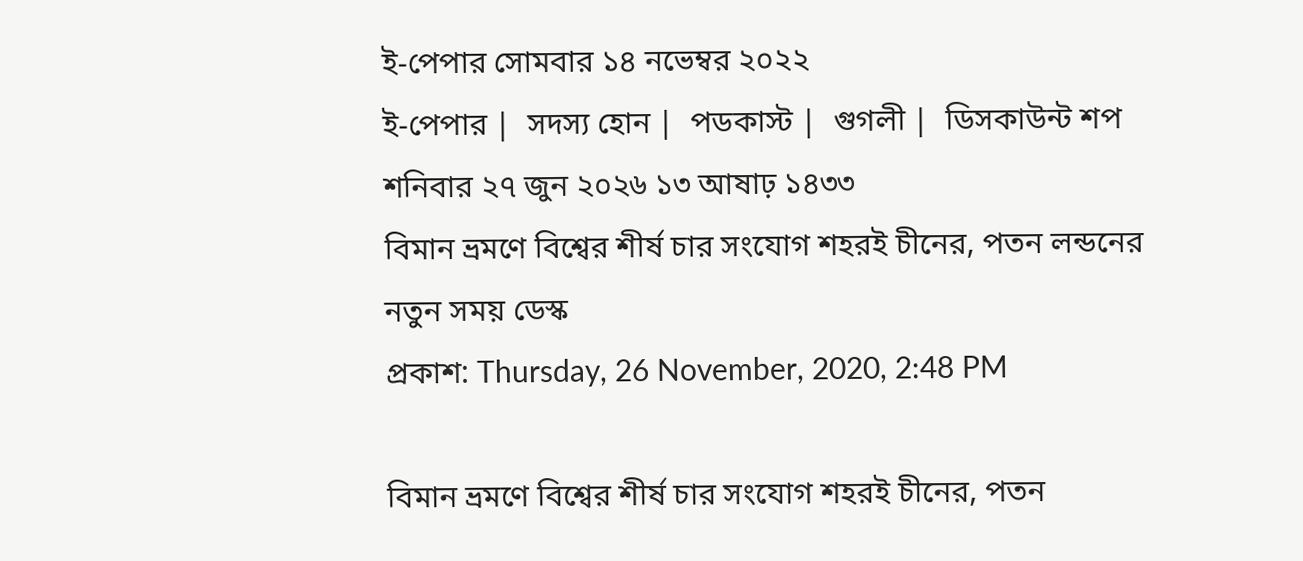ই-পেপার সোমবার ১৪ নভেম্বর ২০২২
ই-পেপার |  সদস্য হোন |  পডকাস্ট |  গুগলী |  ডিসকাউন্ট শপ
শনিবার ২৭ জুন ২০২৬ ১৩ আষাঢ় ১৪৩৩
বিমান ভ্রমণে বিশ্বের শীর্ষ চার সংযোগ শহরই চীনের, পতন লন্ডনের
নতুন সময় ডেস্ক
প্রকাশ: Thursday, 26 November, 2020, 2:48 PM

বিমান ভ্রমণে বিশ্বের শীর্ষ চার সংযোগ শহরই চীনের, পতন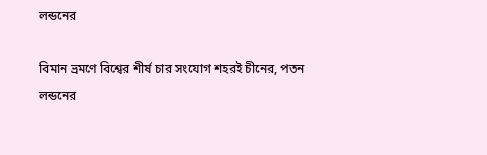লন্ডনের

বিমান ভ্রমণে বিশ্বের শীর্ষ চার সংযোগ শহরই চীনের, পতন লন্ডনের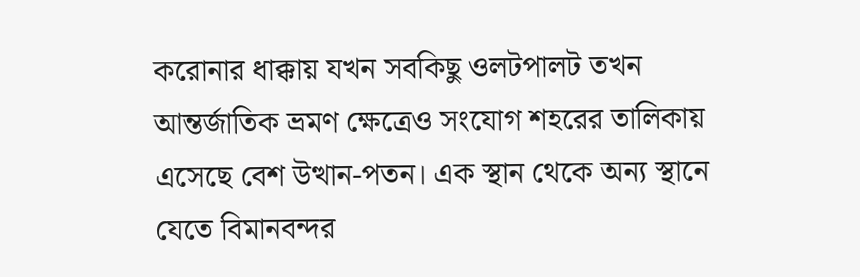করোনার ধাক্কায় যখন সবকিছু ওলটপালট তখন আন্তর্জাতিক ভ্রমণ ক্ষেত্রেও সংযোগ শহরের তালিকায় এসেছে বেশ উত্থান-পতন। এক স্থান থেকে অন্য স্থানে যেতে বিমানবন্দর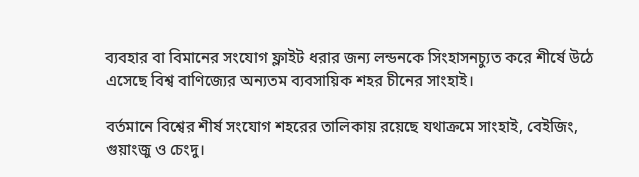ব্যবহার বা বিমানের সংযোগ ফ্লাইট ধরার জন্য লন্ডনকে সিংহাসনচ্যুত করে শীর্ষে উঠে এসেছে বিশ্ব বাণিজ্যের অন্যতম ব্যবসায়িক শহর চীনের সাংহাই।

বর্তমানে বিশ্বের শীর্ষ সংযোগ শহরের তালিকায় রয়েছে যথাক্রমে সাংহাই, বেইজিং, গুয়াংজু ও চেংদু।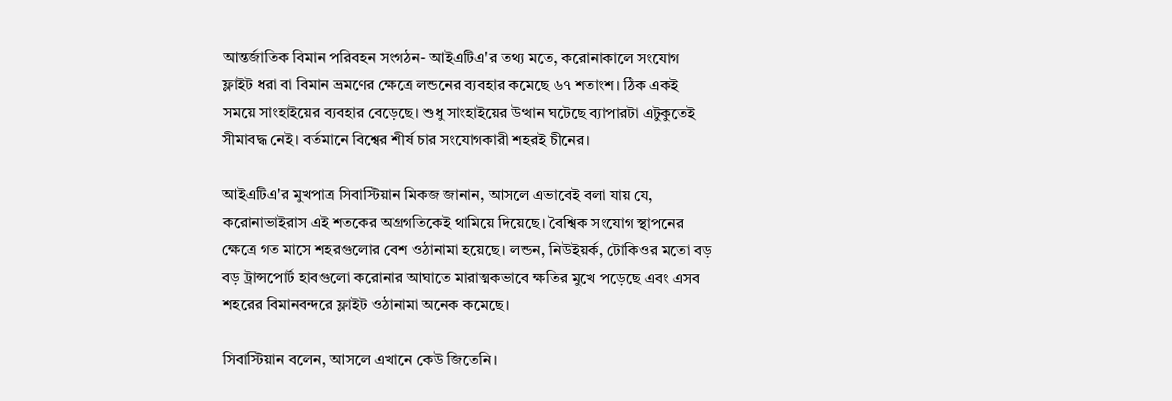আন্তর্জাতিক বিমান পরিবহন সংগঠন- আইএটিএ'র তথ্য মতে, করোনাকালে সংযোগ ফ্লাইট ধরা বা বিমান ভ্রমণের ক্ষেত্রে লন্ডনের ব্যবহার কমেছে ৬৭ শতাংশ। ঠিক একই সময়ে সাংহাইয়ের ব্যবহার বেড়েছে। শুধু সাংহাইয়ের উত্থান ঘটেছে ব্যাপারটা এটুকুতেই সীমাবদ্ধ নেই। বর্তমানে বিশ্বের শীর্ষ চার সংযোগকারী শহরই চীনের।

আইএটিএ'র মুখপাত্র সিবাস্টিয়ান মিকজ জানান, আসলে এভাবেই বলা যায় যে, করোনাভাইরাস এই শতকের অগ্রগতিকেই থামিয়ে দিয়েছে। বৈশ্বিক সংযোগ স্থাপনের ক্ষেত্রে গত মাসে শহরগুলোর বেশ ওঠানামা হয়েছে। লন্ডন, নিউইয়র্ক, টোকিওর মতো বড় বড় ট্রান্সপোর্ট হাবগুলো করোনার আঘাতে মারাত্মকভাবে ক্ষতির মুখে পড়েছে এবং এসব শহরের বিমানবন্দরে ফ্লাইট ওঠানামা অনেক কমেছে।

সিবাস্টিয়ান বলেন, আসলে এখানে কেউ জিতেনি।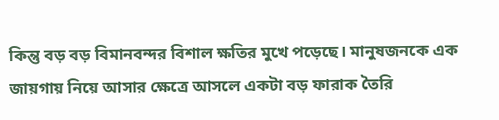কিন্তু বড় বড় বিমানবন্দর বিশাল ক্ষতির মুখে পড়েছে। মানুষজনকে এক জায়গায় নিয়ে আসার ক্ষেত্রে আসলে একটা বড় ফারাক তৈরি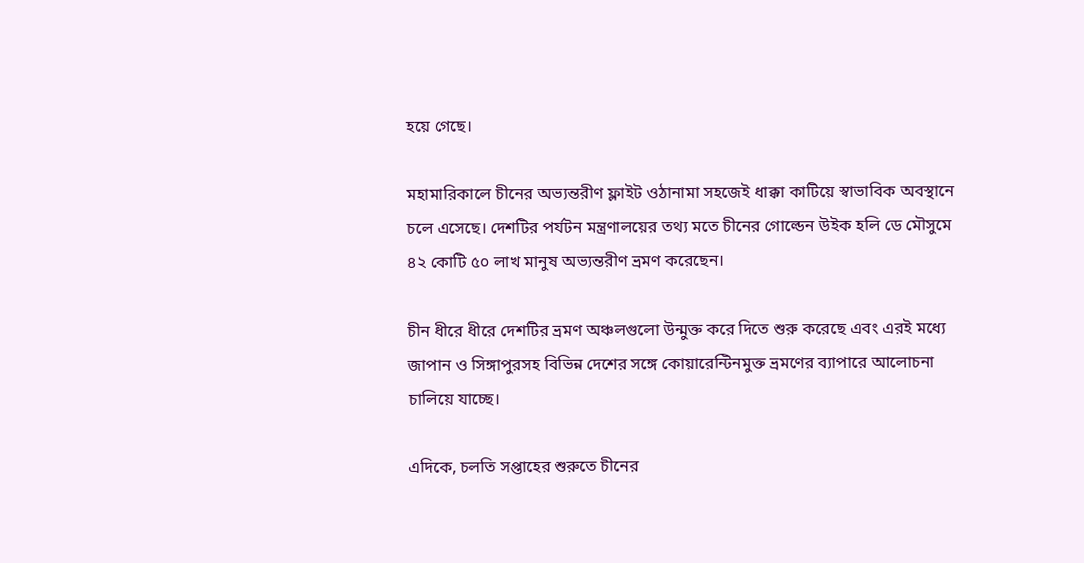হয়ে গেছে।

মহামারিকালে চীনের অভ্যন্তরীণ ফ্লাইট ওঠানামা সহজেই ধাক্কা কাটিয়ে স্বাভাবিক অবস্থানে চলে এসেছে। দেশটির পর্যটন মন্ত্রণালয়ের তথ্য মতে চীনের গোল্ডেন উইক হলি ডে মৌসুমে ৪২ কোটি ৫০ লাখ মানুষ অভ্যন্তরীণ ভ্রমণ করেছেন।

চীন ধীরে ধীরে দেশটির ভ্রমণ অঞ্চলগুলো উন্মুক্ত করে দিতে শুরু করেছে এবং এরই মধ্যে জাপান ও সিঙ্গাপুরসহ বিভিন্ন দেশের সঙ্গে কোয়ারেন্টিনমুক্ত ভ্রমণের ব্যাপারে আলোচনা চালিয়ে যাচ্ছে।

এদিকে, চলতি সপ্তাহের শুরুতে চীনের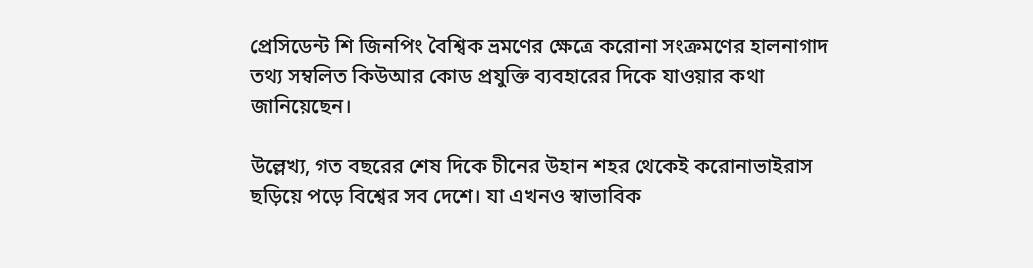প্রেসিডেন্ট শি জিনপিং বৈশ্বিক ভ্রমণের ক্ষেত্রে করোনা সংক্রমণের হালনাগাদ তথ্য সম্বলিত কিউআর কোড প্রযুক্তি ব্যবহারের দিকে যাওয়ার কথা জানিয়েছেন।

উল্লেখ্য, গত বছরের শেষ দিকে চীনের উহান শহর থেকেই করোনাভাইরাস ছড়িয়ে পড়ে বিশ্বের সব দেশে। যা এখনও স্বাভাবিক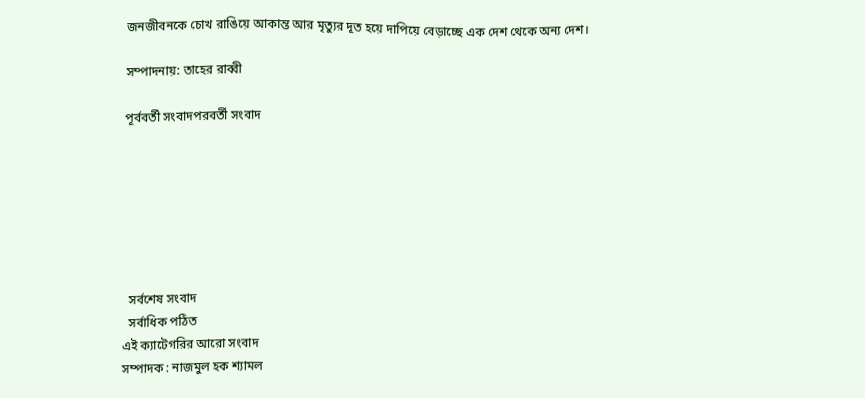জনজীবনকে চোখ রাঙিয়ে আকান্ত আর মৃত্যুর দূত হয়ে দাপিয়ে বেড়াচ্ছে এক দেশ থেকে অন্য দেশ।

সম্পাদনায়: তাহের রাব্বী

পূর্ববর্তী সংবাদপরবর্তী সংবাদ







  সর্বশেষ সংবাদ
  সর্বাধিক পঠিত
এই ক্যাটেগরির আরো সংবাদ
সম্পাদক : নাজমুল হক শ্যামল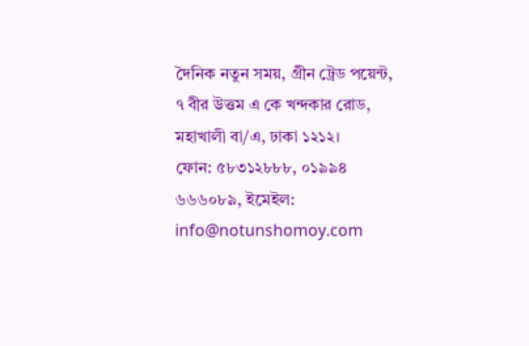দৈনিক নতুন সময়, গ্রীন ট্রেড পয়েন্ট, ৭ বীর উত্তম এ কে খন্দকার রোড, মহাখালী বা/এ, ঢাকা ১২১২।
ফোন: ৫৮৩১২৮৮৮, ০১৯৯৪ ৬৬৬০৮৯, ইমেইল: info@notunshomoy.com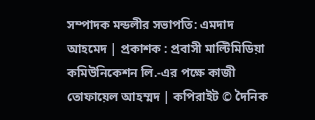সম্পাদক মন্ডলীর সভাপতি: এমদাদ আহমেদ | প্রকাশক : প্রবাসী মাল্টিমিডিয়া কমিউনিকেশন লি.-এর পক্ষে কাজী তোফায়েল আহম্মদ | কপিরাইট © দৈনিক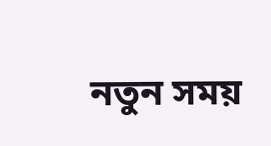নতুন সময়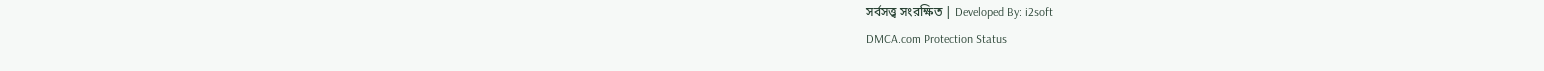সর্বসত্ত্ব সংরক্ষিত | Developed By: i2soft
DMCA.com Protection Status